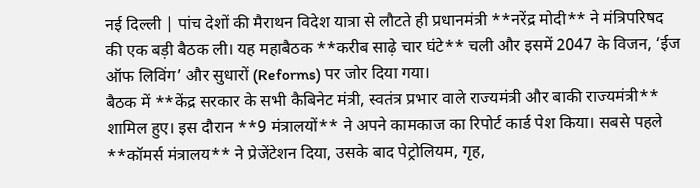नई दिल्ली | पांच देशों की मैराथन विदेश यात्रा से लौटते ही प्रधानमंत्री **नरेंद्र मोदी** ने मंत्रिपरिषद की एक बड़ी बैठक ली। यह महाबैठक **करीब साढ़े चार घंटे** चली और इसमें 2047 के विजन, ‘ईज ऑफ लिविंग’ और सुधारों (Reforms) पर जोर दिया गया।
बैठक में **केंद्र सरकार के सभी कैबिनेट मंत्री, स्वतंत्र प्रभार वाले राज्यमंत्री और बाकी राज्यमंत्री** शामिल हुए। इस दौरान **9 मंत्रालयों** ने अपने कामकाज का रिपोर्ट कार्ड पेश किया। सबसे पहले **कॉमर्स मंत्रालय** ने प्रेजेंटेशन दिया, उसके बाद पेट्रोलियम, गृह,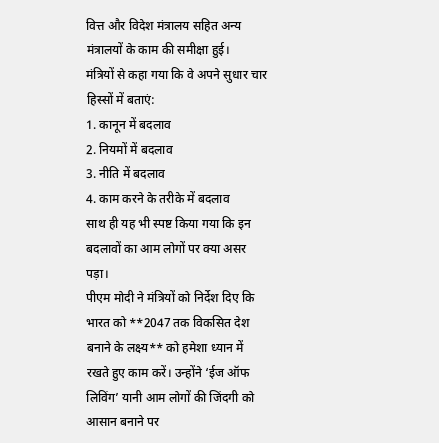वित्त और विदेश मंत्रालय सहित अन्य मंत्रालयों के काम की समीक्षा हुई।
मंत्रियों से कहा गया कि वे अपने सुधार चार हिस्सों में बताएं:
1. कानून में बदलाव
2. नियमों में बदलाव
3. नीति में बदलाव
4. काम करने के तरीके में बदलाव
साथ ही यह भी स्पष्ट किया गया कि इन बदलावों का आम लोगों पर क्या असर पड़ा।
पीएम मोदी ने मंत्रियों को निर्देश दिए कि भारत को **2047 तक विकसित देश बनाने के लक्ष्य** को हमेशा ध्यान में रखते हुए काम करें। उन्होंने ‘ईज ऑफ लिविंग’ यानी आम लोगों की जिंदगी को आसान बनाने पर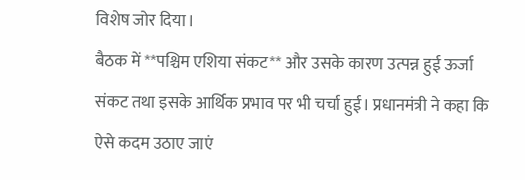विशेष जोर दिया।
बैठक में **पश्चिम एशिया संकट** और उसके कारण उत्पन्न हुई ऊर्जा संकट तथा इसके आर्थिक प्रभाव पर भी चर्चा हुई। प्रधानमंत्री ने कहा कि ऐसे कदम उठाए जाएं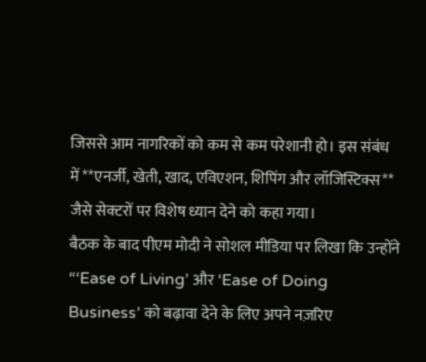जिससे आम नागरिकों को कम से कम परेशानी हो। इस संबंध में **एनर्जी, खेती, खाद, एविएशन, शिपिंग और लॉजिस्टिक्स** जैसे सेक्टरों पर विशेष ध्यान देने को कहा गया।
बैठक के बाद पीएम मोदी ने सोशल मीडिया पर लिखा कि उन्होंने “‘Ease of Living’ और ‘Ease of Doing Business’ को बढ़ावा देने के लिए अपने नज़रिए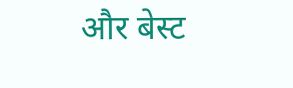और बेस्ट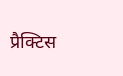प्रैक्टिस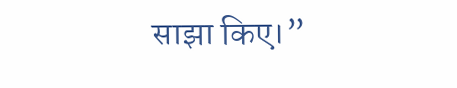साझा किए।”